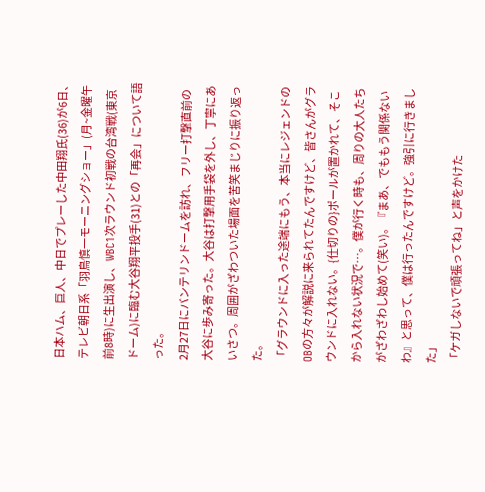日本ハム、巨人、中日でプレーした中田翔氏(36)が6日、テレビ朝日系「羽鳥慎一モーニングショー」(月~金曜午前8時)に生出演し、WBC1次ラウンド初戦の台湾戦(東京ドーム)に臨む大谷翔平投手(31)との「再会」について語った。
2月27日にバンテリンドームを訪れ、フリー打撃直前の大谷に歩み寄った。大谷は打撃用手袋を外し、丁寧にあいさつ。周囲がざわついた場面を苦笑まじりに振り返った。
「グラウンドに入った途端にもう、本当にレジェンドのOBの方々が解説に来られてたんですけど、皆さんがグラウンドに入れない。{仕切りの}ポールが置かれて、そこから入れない状況で…。僕が行く時も、周りの大人たちがざわざわし始めて(笑い)。『まあ、でももう関係ないわ』と思って、僕は行ったんですけど。強引に行きました」
「ケガしないで頑張ってね」と声をかけた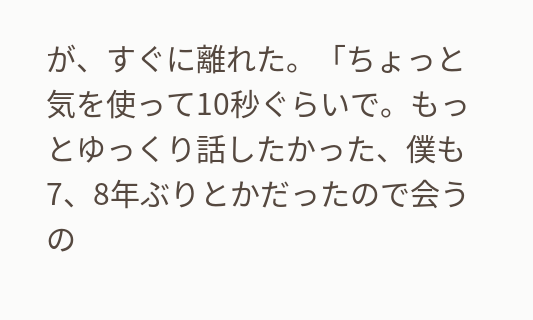が、すぐに離れた。「ちょっと気を使って10秒ぐらいで。もっとゆっくり話したかった、僕も7、8年ぶりとかだったので会うの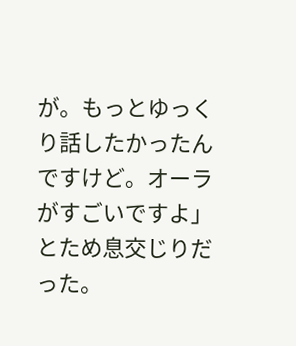が。もっとゆっくり話したかったんですけど。オーラがすごいですよ」とため息交じりだった。